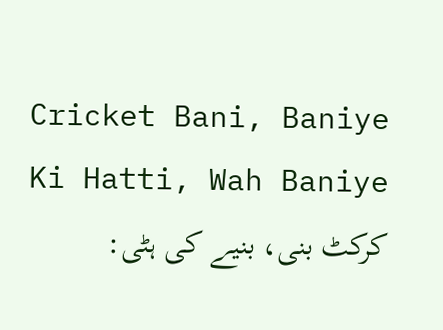Cricket Bani, Baniye Ki Hatti, Wah Baniye
کرکٹ بنی، بنیے کی ہٹی: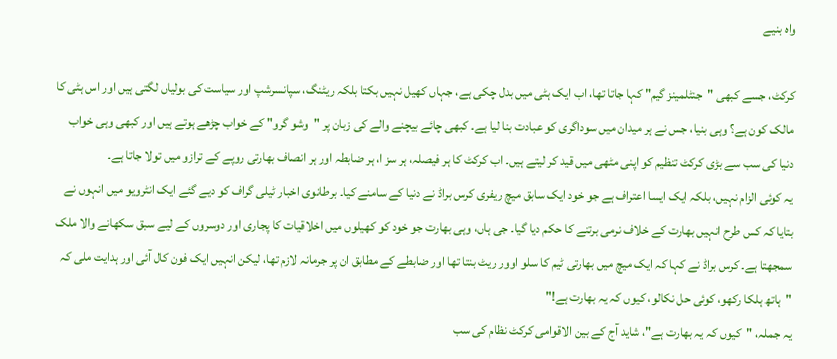واہ بنیے

کرکٹ، جسے کبھی "جنٹلمینز گیم" کہا جاتا تھا، اب ایک ہٹی میں بدل چکی ہے، جہاں کھیل نہیں بکتا بلکہ ریٹنگ، سپانسرشپ اور سیاست کی بولیاں لگتی ہیں اور اس ہٹی کا مالک کون ہے؟ وہی بنیا، جس نے ہر میدان میں سوداگری کو عبادت بنا لیا ہے۔ کبھی چائے بیچنے والے کی زبان پر "وشو گرو" کے خواب چڑھے ہوتے ہیں اور کبھی وہی خواب دنیا کی سب سے بڑی کرکٹ تنظیم کو اپنی مٹھی میں قید کر لیتے ہیں۔ اب کرکٹ کا ہر فیصلہ، ہر سز ا، ہر ضابطہ اور ہر انصاف بھارتی روپے کے ترازو میں تولا جاتا ہے۔
یہ کوئی الزام نہیں، بلکہ ایک ایسا اعتراف ہے جو خود ایک سابق میچ ریفری کرس براڈ نے دنیا کے سامنے کیا۔ برطانوی اخبار ٹیلی گراف کو دیے گئے ایک انٹرویو میں انہوں نے بتایا کہ کس طرح انہیں بھارت کے خلاف نرمی برتنے کا حکم دیا گیا۔ جی ہاں، وہی بھارت جو خود کو کھیلوں میں اخلاقیات کا پجاری اور دوسروں کے لیے سبق سکھانے والا ملک سمجھتا ہے۔ کرس براڈ نے کہا کہ ایک میچ میں بھارتی ٹیم کا سلو اوور ریٹ بنتا تھا اور ضابطے کے مطابق ان پر جرمانہ لازم تھا، لیکن انہیں ایک فون کال آئی اور ہدایت ملی کہ "ہاتھ ہلکا رکھو، کوئی حل نکالو، کیوں کہ یہ بھارت ہے!"
یہ جملہ، "کیوں کہ یہ بھارت ہے"، شاید آج کے بین الاقوامی کرکٹ نظام کی سب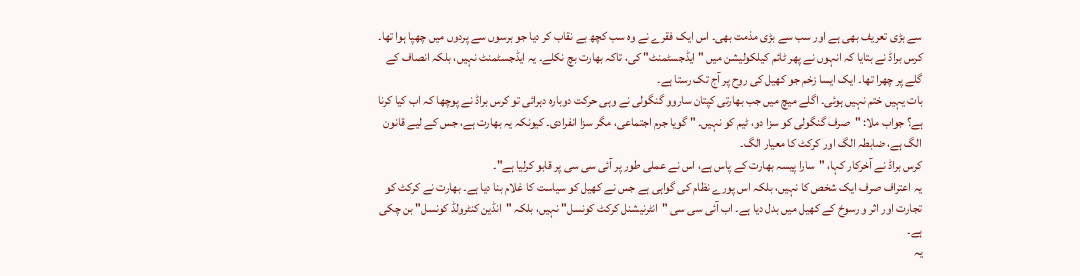سے بڑی تعریف بھی ہے اور سب سے بڑی مذمت بھی۔ اس ایک فقرے نے وہ سب کچھ بے نقاب کر دیا جو برسوں سے پردوں میں چھپا ہوا تھا۔ کرس براڈ نے بتایا کہ انہوں نے پھر ٹائم کیلکولیشن میں "ایڈجسٹمنٹ" کی، تاکہ بھارت بچ نکلے۔ یہ ایڈجسٹمنٹ نہیں، بلکہ انصاف کے گلے پر چھرا تھا۔ ایک ایسا زخم جو کھیل کی روح پر آج تک رستا ہے۔
بات یہیں ختم نہیں ہوئی۔ اگلے میچ میں جب بھارتی کپتان ساروو گنگولی نے وہی حرکت دوبارہ دہرائی تو کرس براڈ نے پوچھا کہ اب کیا کرنا ہے؟ جواب ملا: "صرف گنگولی کو سزا دو، ٹیم کو نہیں۔ " گویا جرم اجتماعی، مگر سزا انفرادی۔ کیونکہ یہ بھارت ہے، جس کے لیے قانون الگ ہے، ضابطہ الگ اور کرکٹ کا معیار الگ۔
کرس براڈ نے آخرکار کہا، "سارا پیسہ بھارت کے پاس ہے، اس نے عملی طور پر آئی سی سی پر قابو کرلیا ہے"۔
یہ اعتراف صرف ایک شخص کا نہیں، بلکہ اس پورے نظام کی گواہی ہے جس نے کھیل کو سیاست کا غلام بنا دیا ہے۔ بھارت نے کرکٹ کو تجارت اور اثر و رسوخ کے کھیل میں بدل دیا ہے۔ اب آئی سی سی "انٹرنیشنل کرکٹ کونسل" نہیں، بلکہ "انڈین کنٹرولڈ کونسل" بن چکی ہے۔
یہ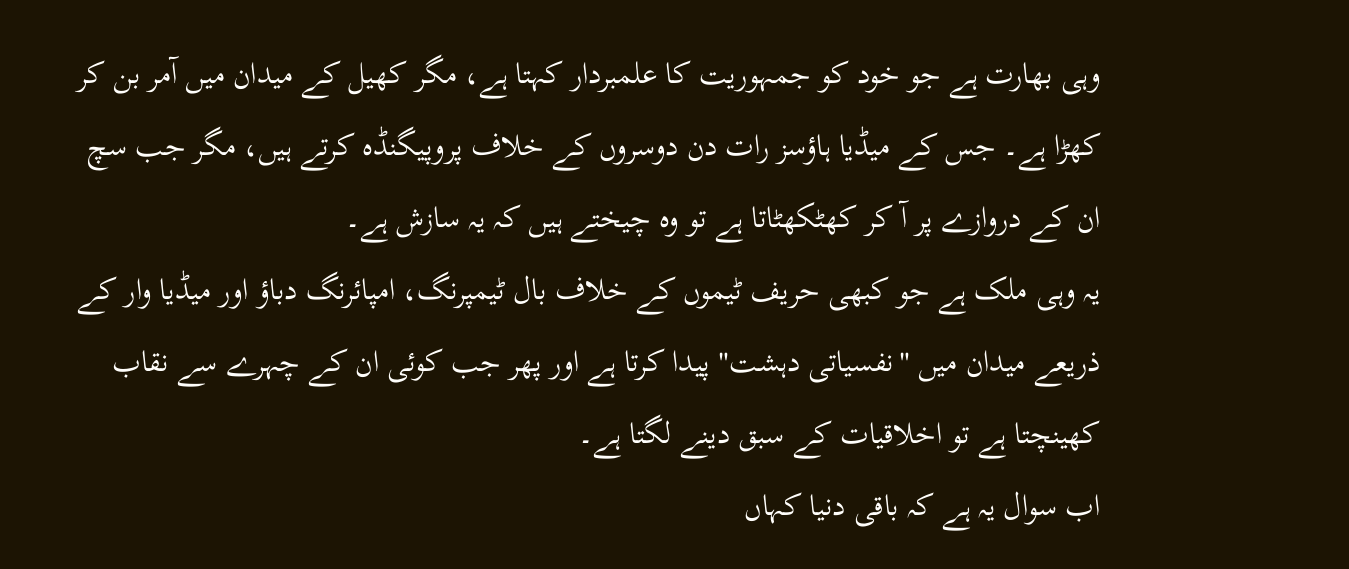وہی بھارت ہے جو خود کو جمہوریت کا علمبردار کہتا ہے، مگر کھیل کے میدان میں آمر بن کر کھڑا ہے۔ جس کے میڈیا ہاؤسز رات دن دوسروں کے خلاف پروپیگنڈہ کرتے ہیں، مگر جب سچ ان کے دروازے پر آ کر کھٹکھٹاتا ہے تو وہ چیختے ہیں کہ یہ سازش ہے۔
یہ وہی ملک ہے جو کبھی حریف ٹیموں کے خلاف بال ٹیمپرنگ، امپائرنگ دباؤ اور میڈیا وار کے ذریعے میدان میں "نفسیاتی دہشت" پیدا کرتا ہے اور پھر جب کوئی ان کے چہرے سے نقاب کھینچتا ہے تو اخلاقیات کے سبق دینے لگتا ہے۔
اب سوال یہ ہے کہ باقی دنیا کہاں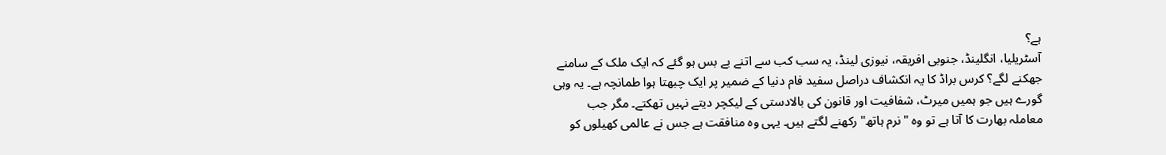ہے؟
آسٹریلیا، انگلینڈ، جنوبی افریقہ، نیوزی لینڈ، یہ سب کب سے اتنے بے بس ہو گئے کہ ایک ملک کے سامنے جھکنے لگے؟ کرس براڈ کا یہ انکشاف دراصل سفید فام دنیا کے ضمیر پر ایک چبھتا ہوا طمانچہ ہے۔ یہ وہی گورے ہیں جو ہمیں میرٹ، شفافیت اور قانون کی بالادستی کے لیکچر دیتے نہیں تھکتے۔ مگر جب معاملہ بھارت کا آتا ہے تو وہ "نرم ہاتھ" رکھنے لگتے ہیں۔ یہی وہ منافقت ہے جس نے عالمی کھیلوں کو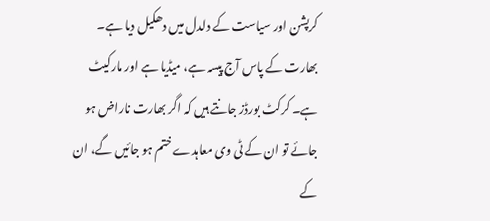کرپشن اور سیاست کے دلدل میں دھکیل دیا ہے۔
بھارت کے پاس آج پیسہ ہے، میڈیا ہے اور مارکیٹ ہے۔ کرکٹ بورڈز جانتے ہیں کہ اگر بھارت ناراض ہو جائے تو ان کے ٹی وی معاہدے ختم ہو جائیں گے، ان کے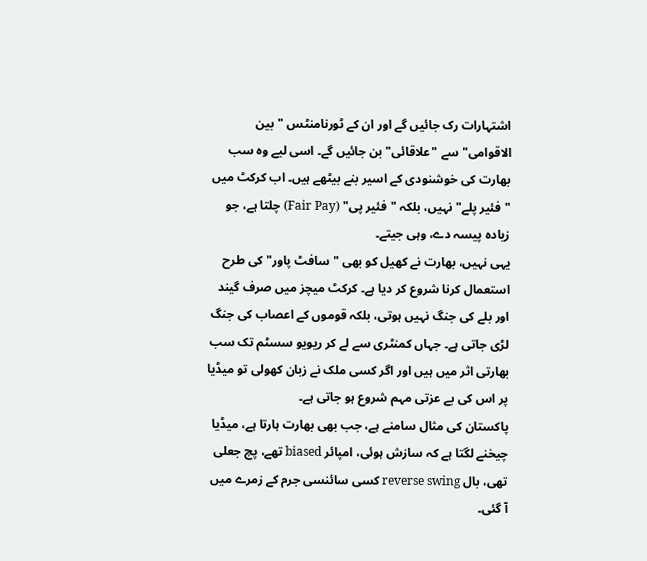اشتہارات رک جائیں گے اور ان کے ٹورنامنٹس "بین الاقوامی" سے "علاقائی" بن جائیں گے۔ اسی لیے وہ سب بھارت کی خوشنودی کے اسیر بنے بیٹھے ہیں۔ اب کرکٹ میں "فئیر پلے" نہیں، بلکہ "فئیر پی" (Fair Pay) چلتا ہے، جو زیادہ پیسہ دے، وہی جیتے۔
یہی نہیں، بھارت نے کھیل کو بھی "سافٹ پاور" کی طرح استعمال کرنا شروع کر دیا ہے۔ کرکٹ میچز میں صرف گیند اور بلے کی جنگ نہیں ہوتی، بلکہ قوموں کے اعصاب کی جنگ لڑی جاتی ہے۔ جہاں کمنٹری سے لے کر ریویو سسٹم تک سب بھارتی اثر میں ہیں اور اگر کسی ملک نے زبان کھولی تو میڈیا پر اس کی بے عزتی مہم شروع ہو جاتی ہے۔
پاکستان کی مثال سامنے ہے، جب بھی بھارت ہارتا ہے، میڈیا چیخنے لگتا ہے کہ سازش ہوئی، امپائر biased تھے، پچ جعلی تھی، بال reverse swing کسی سائنسی جرم کے زمرے میں آ گئی۔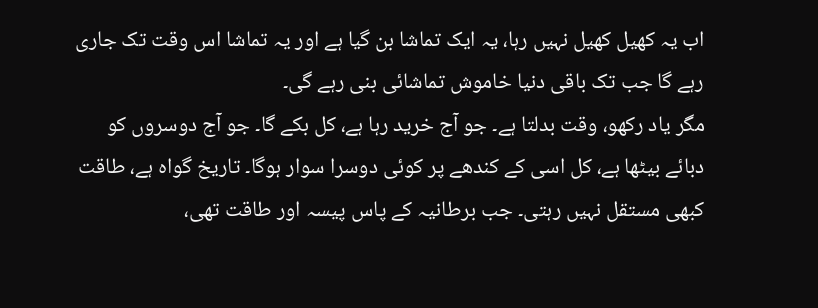اب یہ کھیل کھیل نہیں رہا، یہ ایک تماشا بن گیا ہے اور یہ تماشا اس وقت تک جاری رہے گا جب تک باقی دنیا خاموش تماشائی بنی رہے گی۔
مگر یاد رکھو، وقت بدلتا ہے۔ جو آج خرید رہا ہے، کل بکے گا۔ جو آج دوسروں کو دبائے بیٹھا ہے، کل اسی کے کندھے پر کوئی دوسرا سوار ہوگا۔ تاریخ گواہ ہے، طاقت کبھی مستقل نہیں رہتی۔ جب برطانیہ کے پاس پیسہ اور طاقت تھی،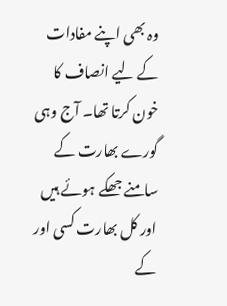وہ بھی اپنے مفادات کے لیے انصاف کا خون کرتا تھا۔ آج وہی گورے بھارت کے سامنے جھکے ہوئے ہیں اور کل بھارت کسی اور کے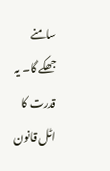سامنے جھکے گا۔ یہ قدرت کا اٹل قانون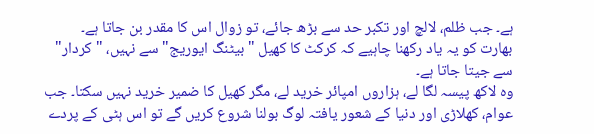ہے۔ جب ظلم، لالچ اور تکبر حد سے بڑھ جائے، تو زوال اس کا مقدر بن جاتا ہے۔
بھارت کو یہ یاد رکھنا چاہیے کہ کرکٹ کا کھیل "بیٹنگ ایوریج" سے نہیں، "کردار" سے جیتا جاتا ہے۔
وہ لاکھ پیسہ لگا لے، ہزاروں امپائر خرید لے، مگر کھیل کا ضمیر خرید نہیں سکتا۔ جب عوام، کھلاڑی اور دنیا کے شعور یافتہ لوگ بولنا شروع کریں گے تو اس ہٹی کے پردے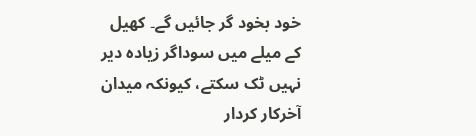خود بخود گر جائیں گے۔ کھیل کے میلے میں سوداگر زیادہ دیر نہیں ٹک سکتے، کیونکہ میدان آخرکار کردار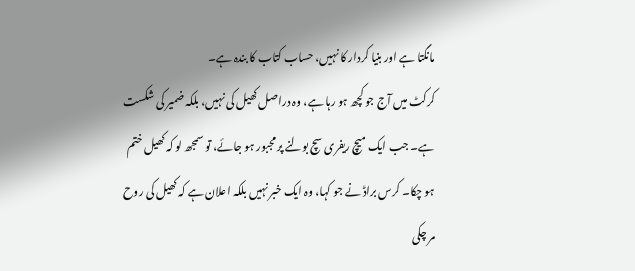مانگتا ہے اور بنیا کردار کا نہیں، حساب کتاب کا بندہ ہے۔
کرکٹ میں آج جو کچھ ہو رہا ہے، وہ دراصل کھیل کی نہیں، بلکہ ضمیر کی شکست ہے۔ جب ایک میچ ریفری سچ بولنے پر مجبور ہو جائے، تو سمجھ لو کہ کھیل ختم ہو چکا۔ کرس براڈ نے جو کہا، وہ ایک خبر نہیں بلکہ اعلان ہے کہ کھیل کی روح مر چکی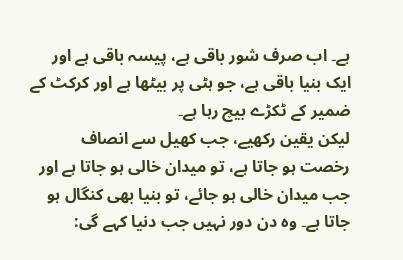ہے۔ اب صرف شور باقی ہے، پیسہ باقی ہے اور ایک بنیا باقی ہے، جو ہٹی پر بیٹھا ہے اور کرکٹ کے ضمیر کے ٹکڑے بیچ رہا ہے۔
لیکن یقین رکھیے، جب کھیل سے انصاف رخصت ہو جاتا ہے، تو میدان خالی ہو جاتا ہے اور جب میدان خالی ہو جائے، تو بنیا بھی کنگال ہو جاتا ہے۔ وہ دن دور نہیں جب دنیا کہے گی: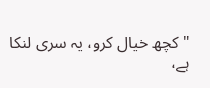"کچھ خیال کرو، یہ سری لنکا ہے،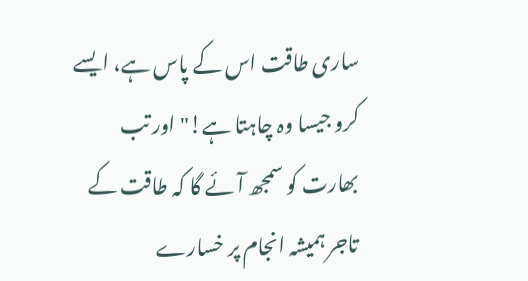ساری طاقت اس کے پاس ہے، ایسے کرو جیسا وہ چاہتا ہے!" اور تب بھارت کو سمجھ آئے گا کہ طاقت کے تاجر ہمیشہ انجام پر خسارے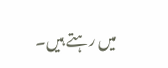میں رہتے ہیں۔